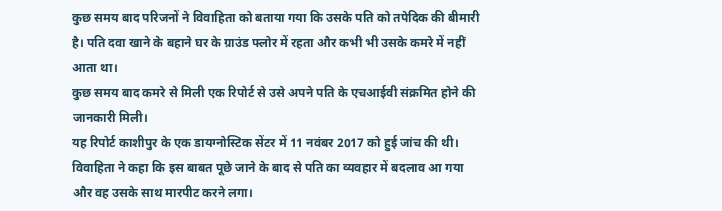कुछ समय बाद परिजनों ने विवाहिता को बताया गया कि उसके पति को तपेदिक की बीमारी है। पति दवा खाने के बहाने घर के ग्राउंड फ्लोर में रहता और कभी भी उसके कमरे में नहीं आता था।
कुछ समय बाद कमरे से मिली एक रिपोर्ट से उसे अपने पति के एचआईवी संक्रमित होने की जानकारी मिली।
यह रिपोर्ट काशीपुर के एक डायग्नोस्टिक सेंटर में 11 नवंबर 2017 को हुई जांच की थी। विवाहिता ने कहा कि इस बाबत पूछे जाने के बाद से पति का व्यवहार में बदलाव आ गया और वह उसके साथ मारपीट करने लगा।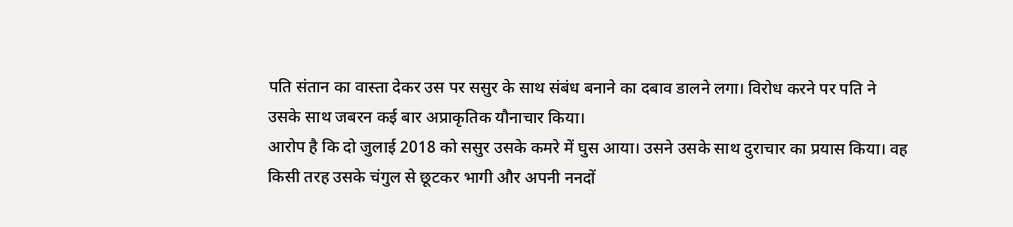पति संतान का वास्ता देकर उस पर ससुर के साथ संबंध बनाने का दबाव डालने लगा। विरोध करने पर पति ने उसके साथ जबरन कई बार अप्राकृतिक यौनाचार किया।
आरोप है कि दो जुलाई 2018 को ससुर उसके कमरे में घुस आया। उसने उसके साथ दुराचार का प्रयास किया। वह किसी तरह उसके चंगुल से छूटकर भागी और अपनी ननदों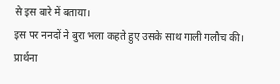से इस बारे में बताया।
इस पर ननदों ने बुरा भला कहते हुए उसके साथ गाली गलौच की। प्रार्थना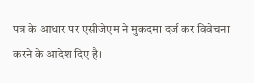पत्र के आधार पर एसीजेएम ने मुकदमा दर्ज कर विवेचना करने के आदेश दिए है।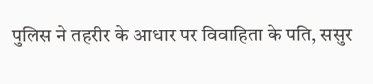पुलिस ने तहरीर के आधार पर विवाहिता के पति, ससुर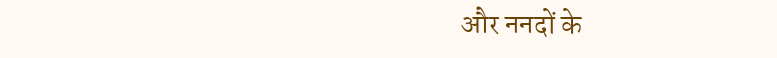और ननदों के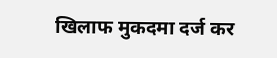खिलाफ मुकदमा दर्ज कर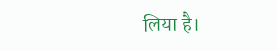लिया है।